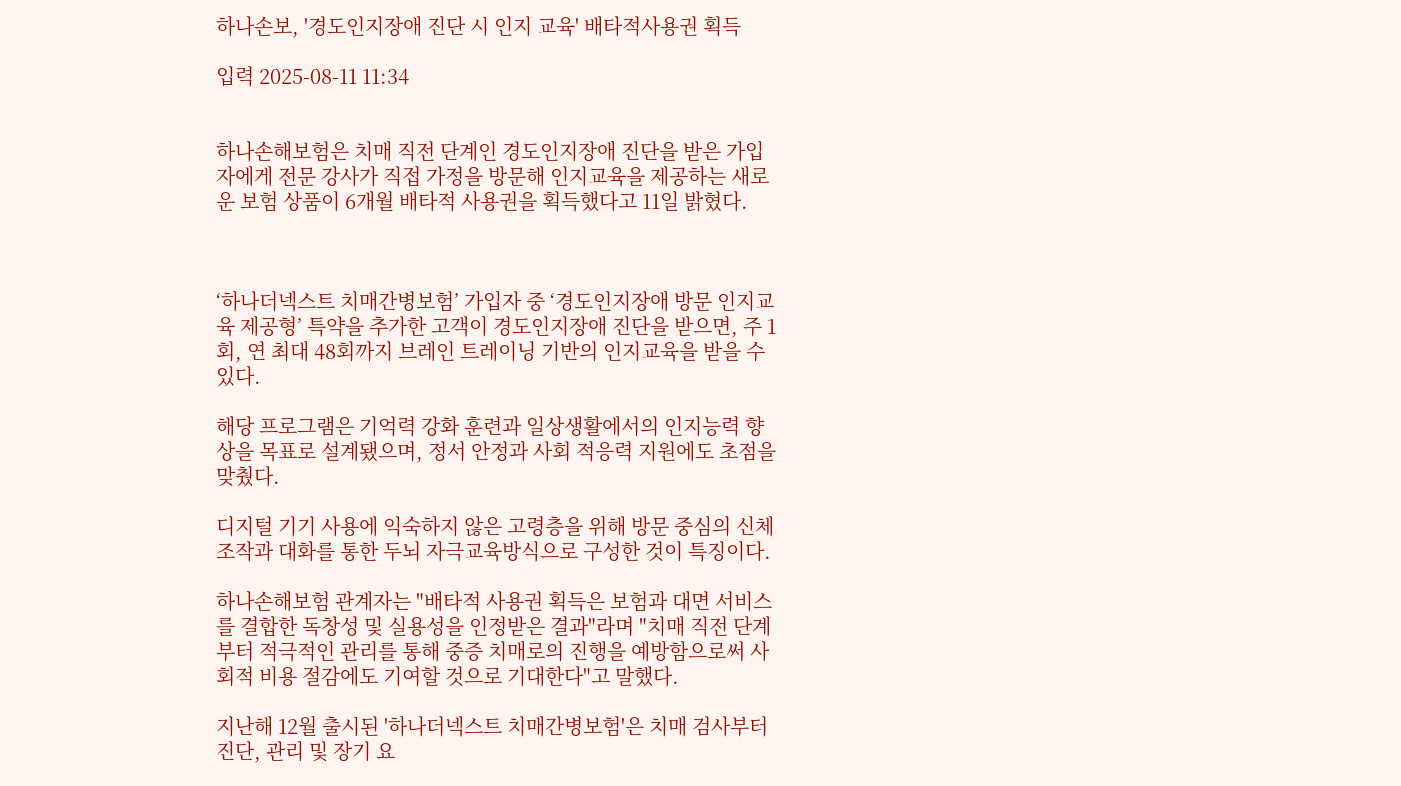하나손보, '경도인지장애 진단 시 인지 교육' 배타적사용권 획득

입력 2025-08-11 11:34


하나손해보험은 치매 직전 단계인 경도인지장애 진단을 받은 가입자에게 전문 강사가 직접 가정을 방문해 인지교육을 제공하는 새로운 보험 상품이 6개월 배타적 사용권을 획득했다고 11일 밝혔다.



‘하나더넥스트 치매간병보험’ 가입자 중 ‘경도인지장애 방문 인지교육 제공형’ 특약을 추가한 고객이 경도인지장애 진단을 받으면, 주 1회, 연 최대 48회까지 브레인 트레이닝 기반의 인지교육을 받을 수 있다.

해당 프로그램은 기억력 강화 훈련과 일상생활에서의 인지능력 향상을 목표로 설계됐으며, 정서 안정과 사회 적응력 지원에도 초점을 맞췄다.

디지털 기기 사용에 익숙하지 않은 고령층을 위해 방문 중심의 신체 조작과 대화를 통한 두뇌 자극교육방식으로 구성한 것이 특징이다.

하나손해보험 관계자는 "배타적 사용권 획득은 보험과 대면 서비스를 결합한 독창성 및 실용성을 인정받은 결과"라며 "치매 직전 단계부터 적극적인 관리를 통해 중증 치매로의 진행을 예방함으로써 사회적 비용 절감에도 기여할 것으로 기대한다"고 말했다.

지난해 12월 출시된 '하나더넥스트 치매간병보험'은 치매 검사부터 진단, 관리 및 장기 요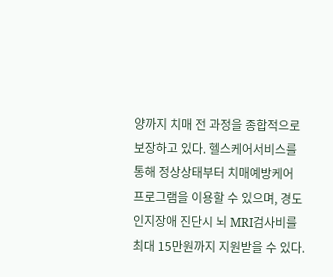양까지 치매 전 과정을 종합적으로 보장하고 있다. 헬스케어서비스를 통해 정상상태부터 치매예방케어 프로그램을 이용할 수 있으며, 경도인지장애 진단시 뇌 MRI검사비를 최대 15만원까지 지원받을 수 있다.